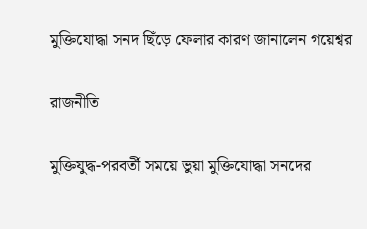মুক্তিযোদ্ধা সনদ ছিঁড়ে ফেলার কারণ জানালেন গয়েশ্বর

রাজনীতি

মুক্তিযুদ্ধ-পরবর্তী সময়ে ভুয়া মুক্তিযোদ্ধা সনদের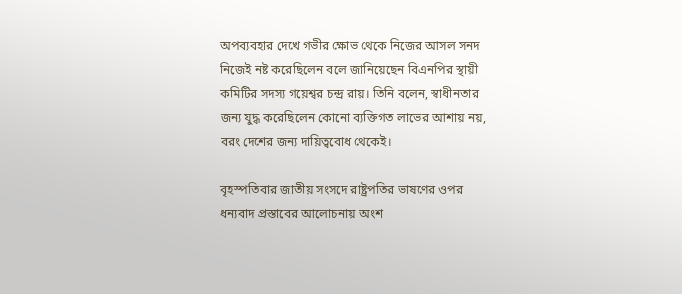অপব্যবহার দেখে গভীর ক্ষোভ থেকে নিজের আসল সনদ নিজেই নষ্ট করেছিলেন বলে জানিয়েছেন বিএনপির স্থায়ী কমিটির সদস্য গয়েশ্বর চন্দ্র রায়। তিনি বলেন, স্বাধীনতার জন্য যুদ্ধ করেছিলেন কোনো ব্যক্তিগত লাভের আশায় নয়, বরং দেশের জন্য দায়িত্ববোধ থেকেই।

বৃহস্পতিবার জাতীয় সংসদে রাষ্ট্রপতির ভাষণের ওপর ধন্যবাদ প্রস্তাবের আলোচনায় অংশ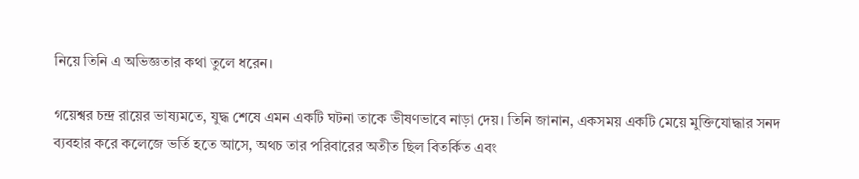নিয়ে তিনি এ অভিজ্ঞতার কথা তুলে ধরেন।

গয়েশ্বর চন্দ্র রায়ের ভাষ্যমতে, যুদ্ধ শেষে এমন একটি ঘটনা তাকে ভীষণভাবে নাড়া দেয়। তিনি জানান, একসময় একটি মেয়ে মুক্তিযোদ্ধার সনদ ব্যবহার করে কলেজে ভর্তি হতে আসে, অথচ তার পরিবারের অতীত ছিল বিতর্কিত এবং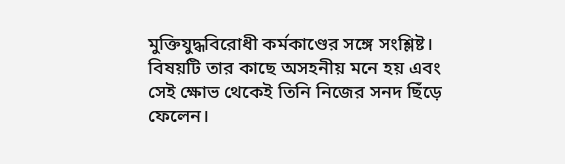মুক্তিযুদ্ধবিরোধী কর্মকাণ্ডের সঙ্গে সংশ্লিষ্ট। বিষয়টি তার কাছে অসহনীয় মনে হয় এবং সেই ক্ষোভ থেকেই তিনি নিজের সনদ ছিঁড়ে ফেলেন।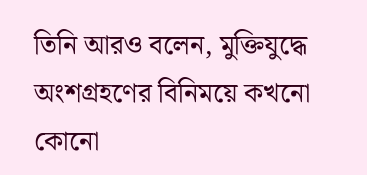তিনি আরও বলেন, মুক্তিযুদ্ধে অংশগ্রহণের বিনিময়ে কখনো কোনো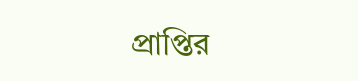প্রাপ্তির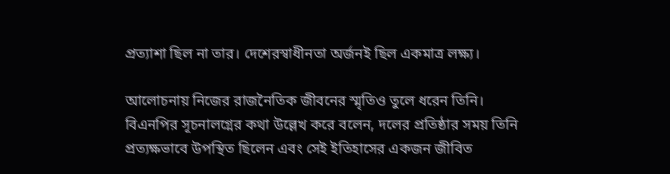প্রত্যাশা ছিল না তার। দেশেরস্বাধীনতা অর্জনই ছিল একমাত্র লক্ষ্য।

আলোচনায় নিজের রাজনৈতিক জীবনের স্মৃতিও তুলে ধরেন তিনি। বিএনপির সূচনালগ্নের কথা উল্লেখ করে বলেন, দলের প্রতিষ্ঠার সময় তিনি প্রত্যক্ষভাবে উপস্থিত ছিলেন এবং সেই ইতিহাসের একজন জীবিত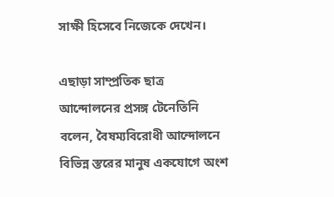সাক্ষী হিসেবে নিজেকে দেখেন।

এছাড়া সাম্প্রতিক ছাত্র আন্দোলনের প্রসঙ্গ টেনেতিনি বলেন, বৈষম্যবিরোধী আন্দোলনে বিভিন্ন স্তরের মানুষ একযোগে অংশ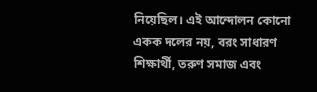নিয়েছিল। এই আন্দোলন কোনো একক দলের নয়, বরং সাধারণ শিক্ষার্থী, তরুণ সমাজ এবং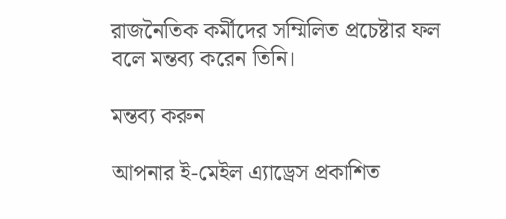রাজনৈতিক কর্মীদের সম্মিলিত প্রচেষ্টার ফল বলে মন্তব্য করেন তিনি।

মন্তব্য করুন

আপনার ই-মেইল এ্যাড্রেস প্রকাশিত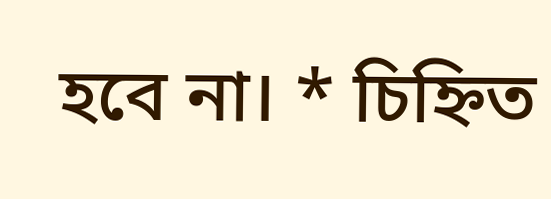হবে না। * চিহ্নিত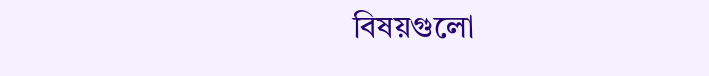বিষয়গুলো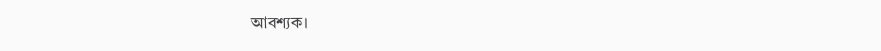আবশ্যক।